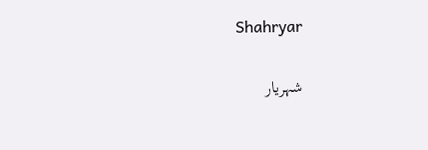Shahryar

شہریار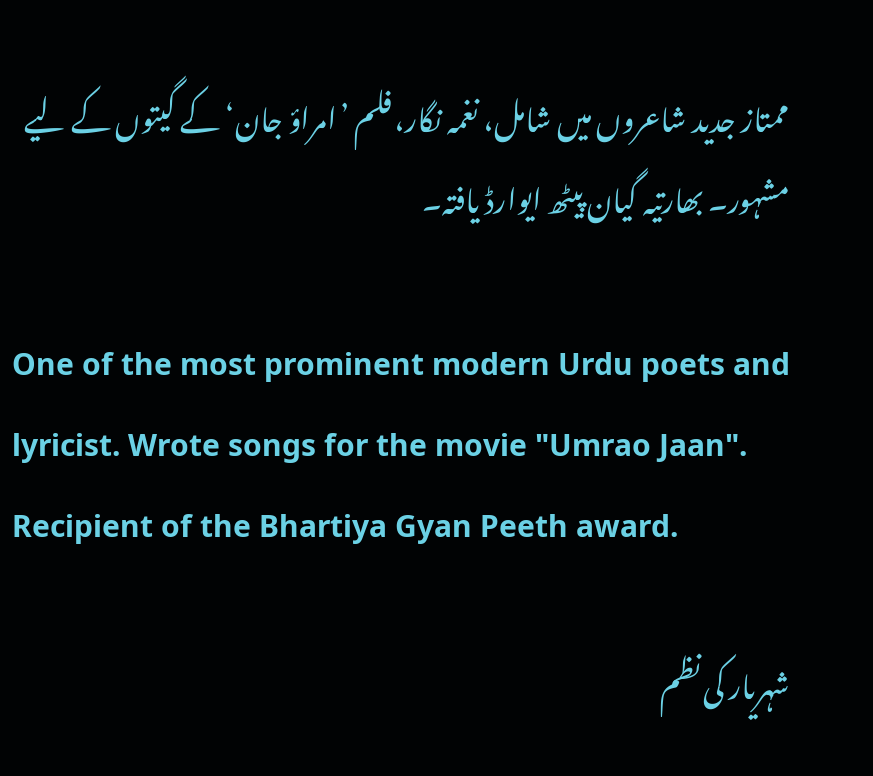ممتاز جدید شاعروں میں شامل، نغمہ نگار، فلم ’امراؤ جان‘ کے گیتوں کے لیے مشہور۔ بھارتیہ گیان پیٹھ ایوارڈ یافتہ۔

One of the most prominent modern Urdu poets and lyricist. Wrote songs for the movie "Umrao Jaan". Recipient of the Bhartiya Gyan Peeth award.

شہریار کی نظم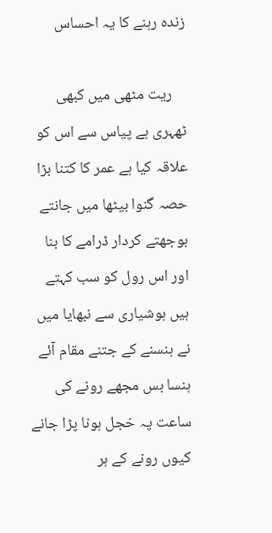زندہ رہنے کا یہ احساس

    ریت مٹھی میں کبھی ٹھہری ہے پیاس سے اس کو علاقہ کیا ہے عمر کا کتنا بڑا حصہ گنوا بیٹھا میں جانتے بوجھتے کردار ڈرامے کا بنا اور اس رول کو سب کہتے ہیں ہوشیاری سے نبھایا میں نے ہنسنے کے جتنے مقام آئے ہنسا بس مجھے رونے کی ساعت پہ خجل ہونا پڑا جانے کیوں رونے کے ہر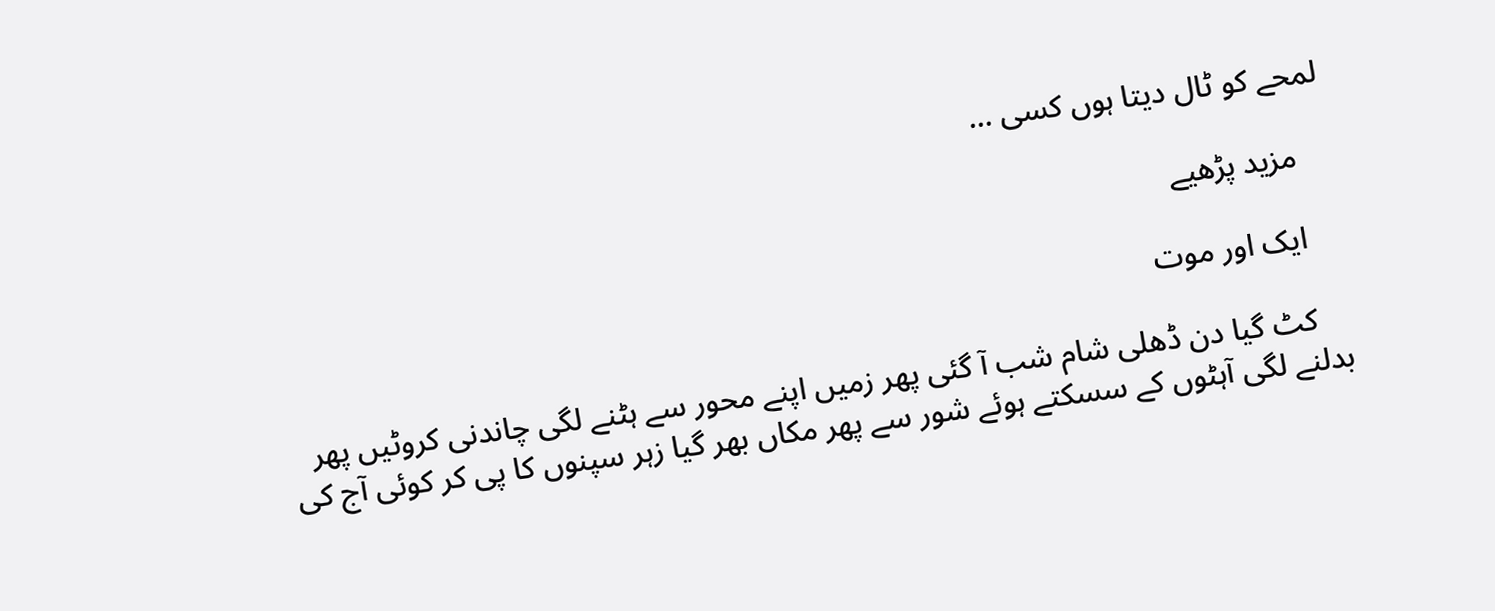لمحے کو ٹال دیتا ہوں کسی ...

    مزید پڑھیے

    ایک اور موت

    کٹ گیا دن ڈھلی شام شب آ گئی پھر زمیں اپنے محور سے ہٹنے لگی چاندنی کروٹیں پھر بدلنے لگی آہٹوں کے سسکتے ہوئے شور سے پھر مکاں بھر گیا زہر سپنوں کا پی کر کوئی آج کی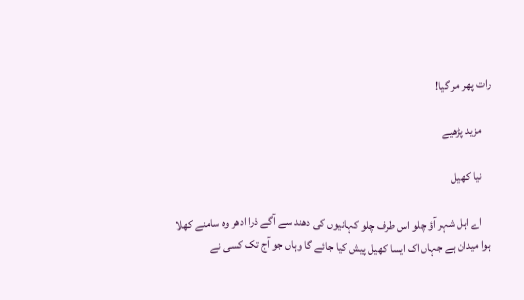رات پھر مر گیا!

    مزید پڑھیے

    نیا کھیل

    اے اہل شہر آؤ چلو اس طرف چلو کہانیوں کی دھند سے آگے ذرا ادھر وہ سامنے کھلا ہوا میدان ہے جہاں اک ایسا کھیل پیش کیا جائے گا وہاں جو آج تک کسی نے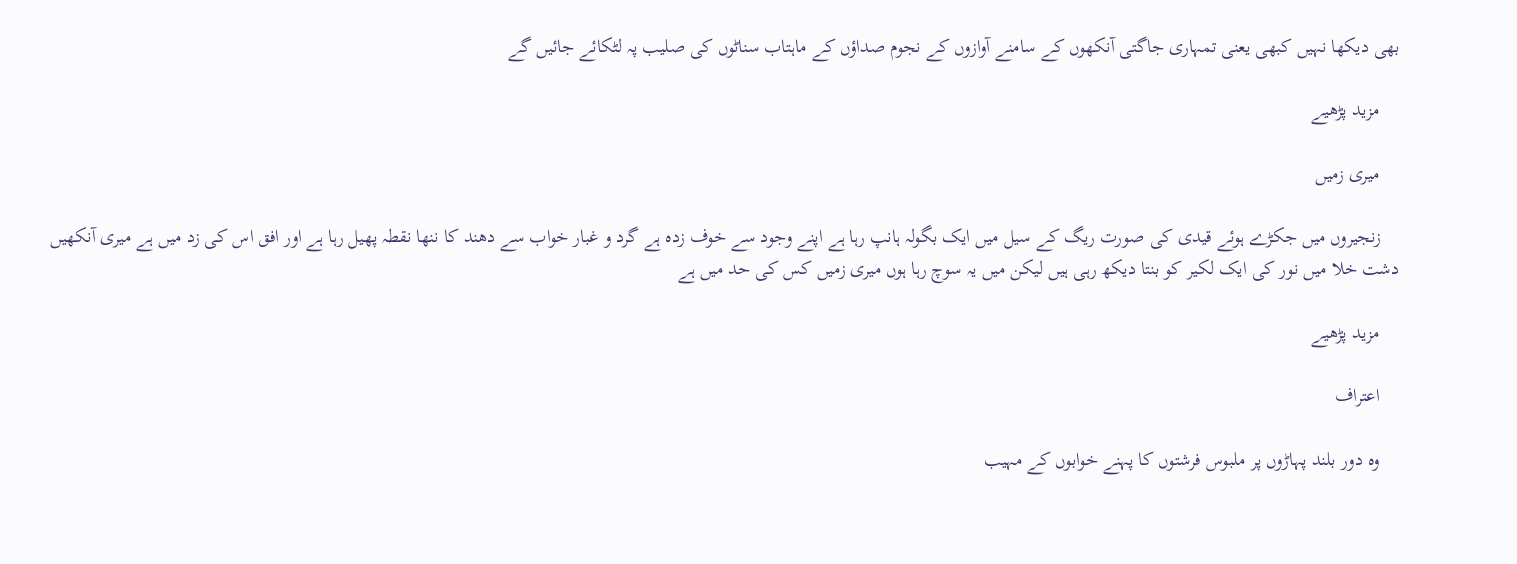بھی دیکھا نہیں کبھی یعنی تمہاری جاگتی آنکھوں کے سامنے آوازوں کے نجوم صداؤں کے ماہتاب سناٹوں کی صلیب پہ لٹکائے جائیں گے

    مزید پڑھیے

    میری زمیں

    زنجیروں میں جکڑے ہوئے قیدی کی صورت ریگ کے سیل میں ایک بگولہ ہانپ رہا ہے اپنے وجود سے خوف زدہ ہے گرد و غبار خواب سے دھند کا ننھا نقطہ پھیل رہا ہے اور افق اس کی زد میں ہے میری آنکھیں دشت خلا میں نور کی ایک لکیر کو بنتا دیکھ رہی ہیں لیکن میں یہ سوچ رہا ہوں میری زمیں کس کی حد میں ہے

    مزید پڑھیے

    اعتراف

    وہ دور بلند پہاڑوں پر ملبوس فرشتوں کا پہنے خوابوں کے مہیب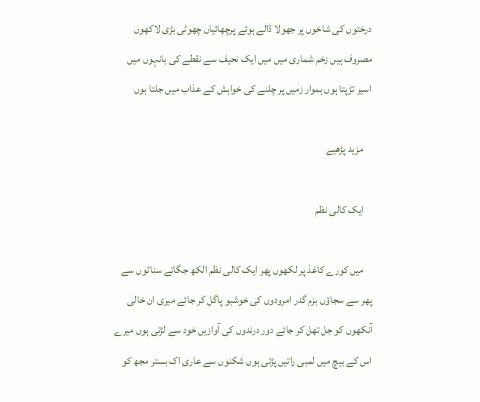درختوں کی شاخوں پر جھولا ڈالے ہوئے پرچھائیاں چھوٹی بڑی لاکھوں مصروف ہیں زخم شماری میں میں ایک نحیف سے نقطے کی بانہوں میں اسیر تڑپتا ہوں ہموار زمیں پر چلنے کی خواہش کے عذاب میں جلتا ہوں

    مزید پڑھیے

    ایک کالی نظم

    میں کورے کاغذ پر لکھوں پھر ایک کالی نظم الکھ جگاتے سناٹوں سے پھر سے سجاؤں بزم گدر امرودوں کی خوشبو پاگل کر جائے میری ان خالی آنکھوں کو جل تھل کر جائے دور درندوں کی آوازیں خود سے لڑتی ہوں میرے اس کے بیچ میں لمبی راتیں پڑتی ہوں شکنوں سے عاری اک بستر مجھ کو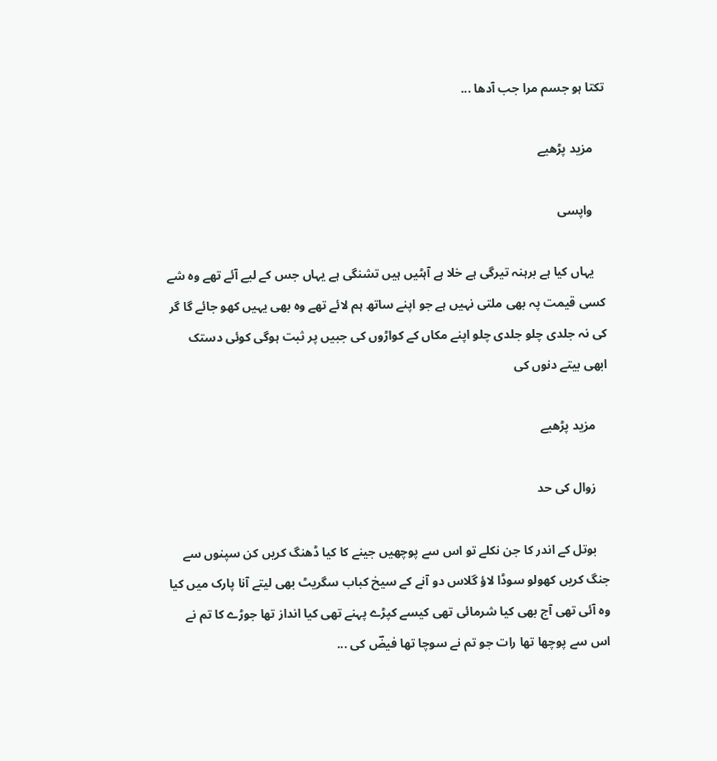تکتا ہو جسم مرا جب آدھا ...

    مزید پڑھیے

    واپسی

    یہاں کیا ہے برہنہ تیرگی ہے خلا ہے آہٹیں ہیں تشنگی ہے یہاں جس کے لیے آئے تھے وہ شے کسی قیمت پہ بھی ملتی نہیں ہے جو اپنے ساتھ ہم لائے تھے وہ بھی یہیں کھو جائے گا گر کی نہ جلدی چلو جلدی چلو اپنے مکاں کے کواڑوں کی جبیں پر ثبت ہوگی کوئی دستک ابھی بیتے دنوں کی

    مزید پڑھیے

    زوال کی حد

    بوتل کے اندر کا جن نکلے تو اس سے پوچھیں جینے کا کیا ڈھنگ کریں کن سپنوں سے جنگ کریں کھولو سوڈا لاؤ گلاس دو آنے کے سیخ کباب سگریٹ بھی لیتے آنا پارک میں کیا وہ آئی تھی آج بھی کیا شرمائی تھی کیسے کپڑے پہنے تھی کیا انداز تھا جوڑے کا تم نے اس سے پوچھا تھا رات جو تم نے سوچا تھا فیضؔ کی ...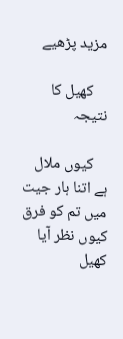مزید پڑھیے

    کھیل کا نتیجہ

    کیوں ملال ہے اتنا ہار جیت میں تم کو فرق کیوں نظر آیا کھیل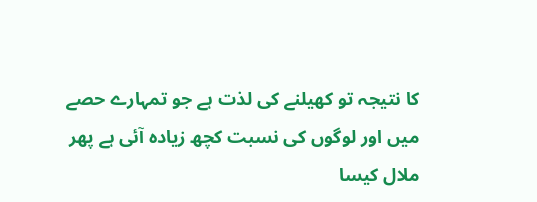کا نتیجہ تو کھیلنے کی لذت ہے جو تمہارے حصے میں اور لوگوں کی نسبت کچھ زیادہ آئی ہے پھر ملال کیسا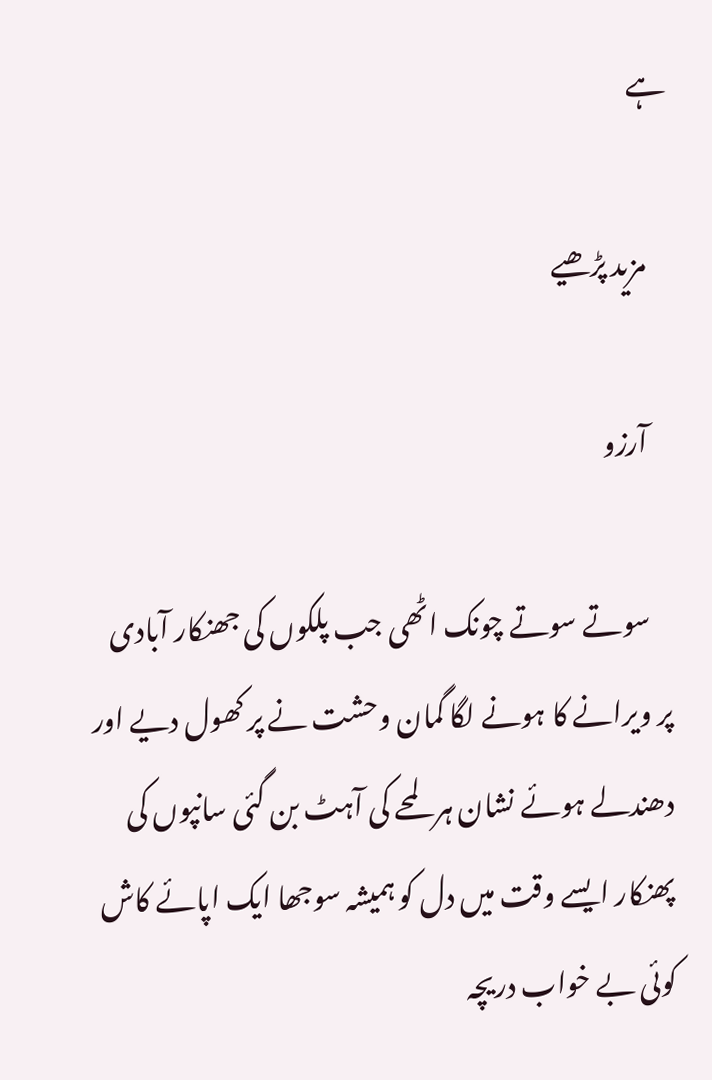ہے

    مزید پڑھیے

    آرزو

    سوتے سوتے چونک اٹھی جب پلکوں کی جھنکار آبادی پر ویرانے کا ہونے لگا گمان وحشت نے پر کھول دیے اور دھندلے ہوئے نشان ہر لمحے کی آہٹ بن گئی سانپوں کی پھنکار ایسے وقت میں دل کو ہمیشہ سوجھا ایک اپائے کاش کوئی بے خواب دریچہ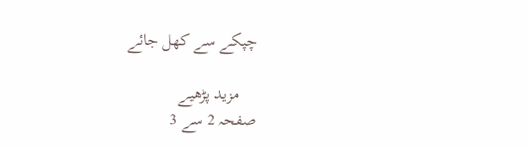چپکے سے کھل جائے

    مزید پڑھیے
صفحہ 2 سے 3